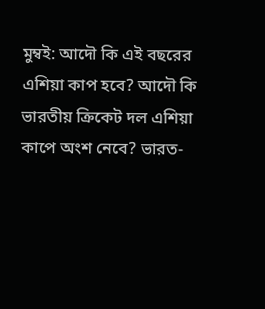মুম্বই: আদৌ কি এই বছরের এশিয়া কাপ হবে? আদৌ কি ভারতীয় ক্রিকেট দল এশিয়া কাপে অংশ নেবে? ভারত-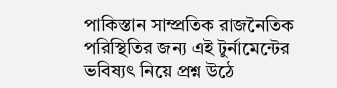পাকিস্তান সাম্প্রতিক রাজনৈতিক পরিস্থিতির জন্য এই টুর্নামেন্টের ভবিষ্যৎ নিয়ে প্রশ্ন উঠে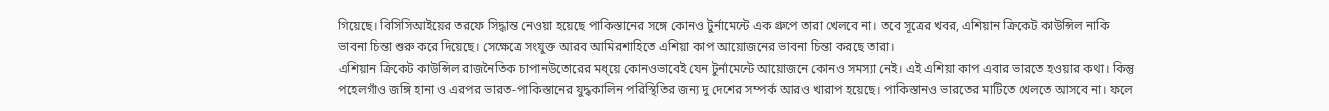গিয়েছে। বিসিসিআইয়ের তরফে সিদ্ধান্ত নেওয়া হয়েছে পাকিস্তানের সঙ্গে কোনও টুর্নামেন্টে এক গ্রুপে তারা খেলবে না। তবে সূত্রের খবর, এশিয়ান ক্রিকেট কাউন্সিল নাকি ভাবনা চিন্তা শুরু করে দিয়েছে। সেক্ষেত্রে সংযুক্ত আরব আমিরশাহিতে এশিয়া কাপ আয়োজনের ভাবনা চিন্তা করছে তারা।
এশিয়ান ক্রিকেট কাউন্সিল রাজনৈতিক চাপানউতোরের মধ্য়ে কোনওভাবেই যেন টুর্নামেন্টে আয়োজনে কোনও সমস্যা নেই। এই এশিয়া কাপ এবার ভারতে হওয়ার কথা। কিন্তু পহেলগাঁও জঙ্গি হানা ও এরপর ভারত-পাকিস্তানের যুদ্ধকালিন পরিস্থিতির জন্য দু দেশের সম্পর্ক আরও খারাপ হয়েছে। পাকিস্তানও ভারতের মাটিতে খেলতে আসবে না। ফলে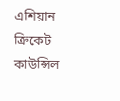এশিয়ান ক্রিকেট কাউন্সিল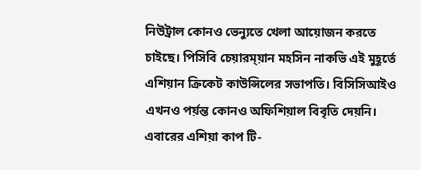নিউট্রাল কোনও ভেন্যুতে খেলা আয়োজন করতে চাইছে। পিসিবি চেয়ারম্য়ান মহসিন নাকভি এই মুহূর্তে এশিয়ান ক্রিকেট কাউন্সিলের সভাপতি। বিসিসিআইও এখনও পর্য়ন্ত কোনও অফিশিয়াল বিবৃতি দেয়নি।
এবারের এশিয়া কাপ টি-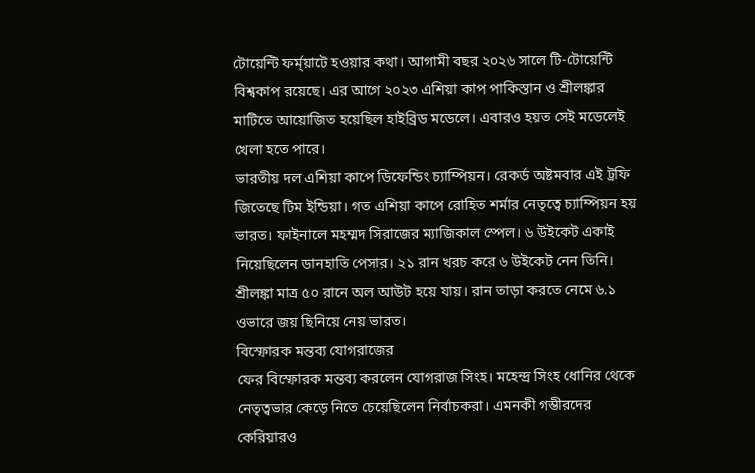টোয়েন্টি ফর্ম্য়াটে হওয়ার কথা। আগামী বছর ২০২৬ সালে টি-টোয়েন্টি বিশ্বকাপ রয়েছে। এর আগে ২০২৩ এশিয়া কাপ পাকিস্তান ও শ্রীলঙ্কার মাটিতে আয়োজিত হয়েছিল হাইব্রিড মডেলে। এবারও হয়ত সেই মডেলেই খেলা হতে পারে।
ভারতীয় দল এশিয়া কাপে ডিফেন্ডিং চ্যাম্পিয়ন। রেকর্ড অষ্টমবার এই ট্রফি জিতেছে টিম ইন্ডিয়া। গত এশিয়া কাপে রোহিত শর্মার নেতৃত্বে চ্যাম্পিয়ন হয় ভারত। ফাইনালে মহম্মদ সিরাজের ম্যাজিকাল স্পেল। ৬ উইকেট একাই নিয়েছিলেন ডানহাতি পেসার। ২১ রান খরচ করে ৬ উইকেট নেন তিনি। শ্রীলঙ্কা মাত্র ৫০ রানে অল আউট হয়ে যায়। রান তাড়া করতে নেমে ৬.১ ওভারে জয় ছিনিয়ে নেয় ভারত।
বিস্ফোরক মন্তব্য যোগরাজের
ফের বিস্ফোরক মন্তব্য করলেন যোগরাজ সিংহ। মহেন্দ্র সিংহ ধোনির থেকে নেতৃত্বভার কেড়ে নিতে চেয়েছিলেন নির্বাচকরা। এমনকী গম্ভীরদের কেরিয়ারও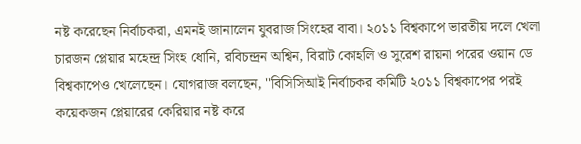নষ্ট করেছেন নির্বাচকরা, এমনই জানালেন যুবরাজ সিংহের বাবা। ২০১১ বিশ্বকাপে ভারতীয় দলে খেলা চারজন প্লেয়ার মহেন্দ্র সিংহ ধোনি, রবিচন্দ্রন অশ্বিন, বিরাট কোহলি ও সুরেশ রায়না পরের ওয়ান ডে বিশ্বকাপেও খেলেছেন। যোগরাজ বলছেন, ''বিসিসিআই নির্বাচকর কমিটি ২০১১ বিশ্বকাপের পরই কয়েকজন প্লেয়ারের কেরিয়ার নষ্ট করে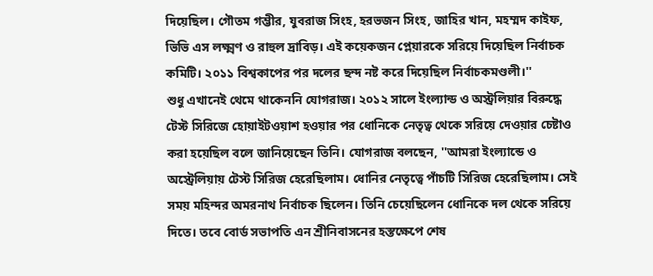দিয়েছিল। গৌতম গম্ভীর, যুবরাজ সিংহ, হরভজন সিংহ, জাহির খান, মহম্মদ কাইফ, ভিভি এস লক্ষ্মণ ও রাহুল দ্রাবিড়। এই কয়েকজন প্লেয়ারকে সরিয়ে দিয়েছিল নির্বাচক কমিটি। ২০১১ বিশ্বকাপের পর দলের ছন্দ নষ্ট করে দিয়েছিল নির্বাচকমণ্ডলী।''
শুধু এখানেই থেমে থাকেননি যোগরাজ। ২০১২ সালে ইংল্যান্ড ও অস্ট্রলিয়ার বিরুদ্ধে টেস্ট সিরিজে হোয়াইটওয়াশ হওয়ার পর ধোনিকে নেতৃত্ব থেকে সরিয়ে দেওয়ার চেষ্টাও করা হয়েছিল বলে জানিয়েছেন তিনি। যোগরাজ বলছেন, ''আমরা ইংল্যান্ডে ও অস্ট্রেলিয়ায় টেস্ট সিরিজ হেরেছিলাম। ধোনির নেতৃত্বে পাঁচটি সিরিজ হেরেছিলাম। সেই সময় মহিন্দর অমরনাথ নির্বাচক ছিলেন। তিনি চেয়েছিলেন ধোনিকে দল থেকে সরিয়ে দিতে। তবে বোর্ড সভাপতি এন শ্রীনিবাসনের হস্তক্ষেপে শেষ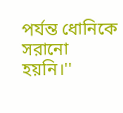পর্যন্ত ধোনিকে সরানো হয়নি।''